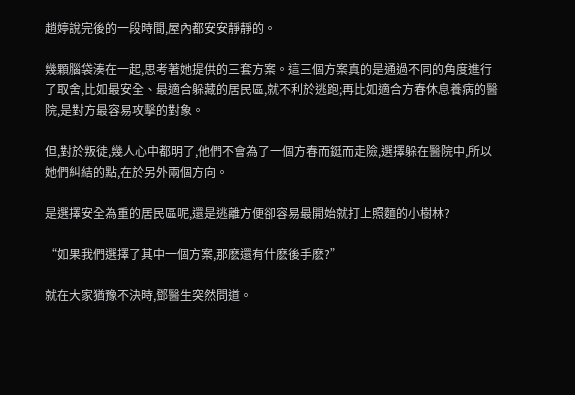趙婷說完後的一段時間,屋內都安安靜靜的。

幾顆腦袋湊在一起,思考著她提供的三套方案。這三個方案真的是通過不同的角度進行了取舍,比如最安全、最適合躲藏的居民區,就不利於逃跑;再比如適合方春休息養病的醫院,是對方最容易攻擊的對象。

但,對於叛徒,幾人心中都明了,他們不會為了一個方春而鋌而走險,選擇躲在醫院中,所以她們糾結的點,在於另外兩個方向。

是選擇安全為重的居民區呢,還是逃離方便卻容易最開始就打上照麵的小樹林?

“如果我們選擇了其中一個方案,那麽還有什麽後手麽?”

就在大家猶豫不決時,鄧醫生突然問道。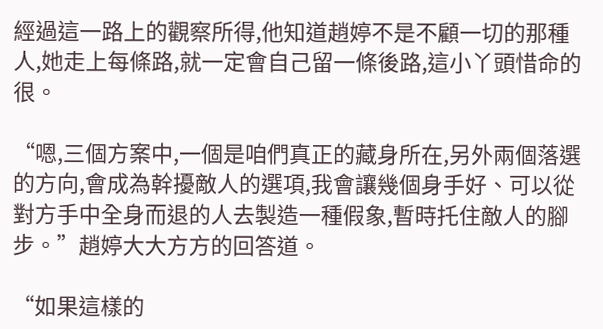經過這一路上的觀察所得,他知道趙婷不是不顧一切的那種人,她走上每條路,就一定會自己留一條後路,這小丫頭惜命的很。

“嗯,三個方案中,一個是咱們真正的藏身所在,另外兩個落選的方向,會成為幹擾敵人的選項,我會讓幾個身手好、可以從對方手中全身而退的人去製造一種假象,暫時托住敵人的腳步。”趙婷大大方方的回答道。

“如果這樣的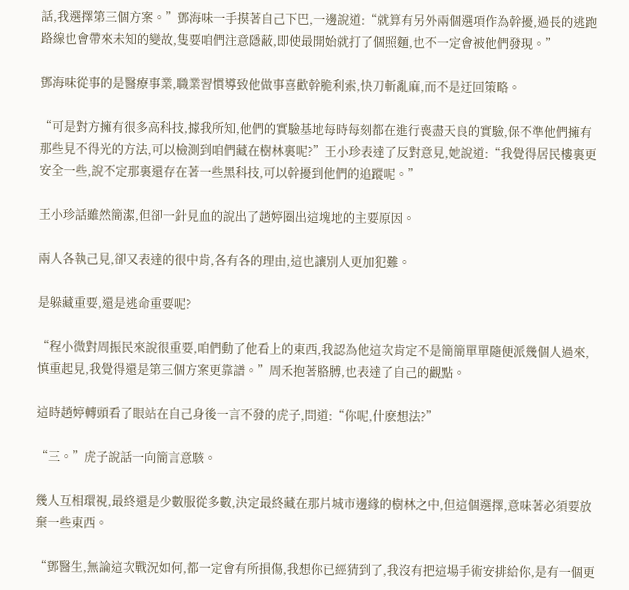話,我選擇第三個方案。”鄧海味一手摸著自己下巴,一邊說道:“就算有另外兩個選項作為幹擾,過長的逃跑路線也會帶來未知的變故,隻要咱們注意隱蔽,即使最開始就打了個照麵,也不一定會被他們發現。”

鄧海味從事的是醫療事業,職業習慣導致他做事喜歡幹脆利索,快刀斬亂麻,而不是迂回策略。

“可是對方擁有很多高科技,據我所知,他們的實驗基地每時每刻都在進行喪盡天良的實驗,保不準他們擁有那些見不得光的方法,可以檢測到咱們藏在樹林裏呢?”王小珍表達了反對意見,她說道:“我覺得居民樓裏更安全一些,說不定那裏還存在著一些黑科技,可以幹擾到他們的追蹤呢。”

王小珍話雖然簡潔,但卻一針見血的說出了趙婷圈出這塊地的主要原因。

兩人各執己見,卻又表達的很中肯,各有各的理由,這也讓別人更加犯難。

是躲藏重要,還是逃命重要呢?

“程小微對周振民來說很重要,咱們動了他看上的東西,我認為他這次肯定不是簡簡單單隨便派幾個人過來,慎重起見,我覺得還是第三個方案更靠譜。”周禾抱著胳膊,也表達了自己的觀點。

這時趙婷轉頭看了眼站在自己身後一言不發的虎子,問道:“你呢,什麽想法?”

“三。”虎子說話一向簡言意駭。

幾人互相環視,最終還是少數服從多數,決定最終藏在那片城市邊緣的樹林之中,但這個選擇,意味著必須要放棄一些東西。

“鄧醫生,無論這次戰況如何,都一定會有所損傷,我想你已經猜到了,我沒有把這場手術安排給你,是有一個更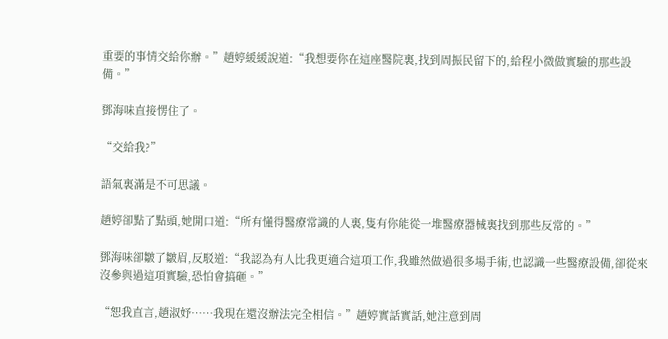重要的事情交給你辦。”趙婷緩緩說道:“我想要你在這座醫院裏,找到周振民留下的,給程小微做實驗的那些設備。”

鄧海味直接愣住了。

“交給我?”

語氣裏滿是不可思議。

趙婷卻點了點頭,她開口道:“所有懂得醫療常識的人裏,隻有你能從一堆醫療器械裏找到那些反常的。”

鄧海味卻皺了皺眉,反駁道:“我認為有人比我更適合這項工作,我雖然做過很多場手術,也認識一些醫療設備,卻從來沒參與過這項實驗,恐怕會搞砸。”

“恕我直言,趙淑妤……我現在還沒辦法完全相信。”趙婷實話實話,她注意到周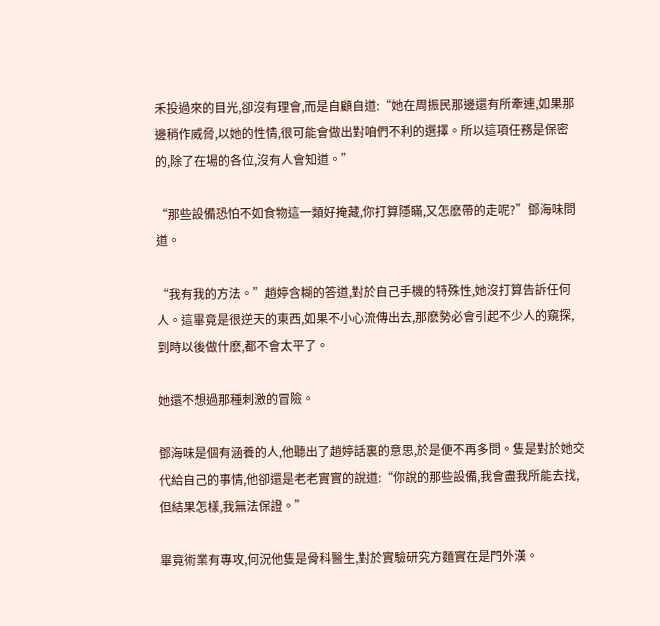禾投過來的目光,卻沒有理會,而是自顧自道:“她在周振民那邊還有所牽連,如果那邊稍作威脅,以她的性情,很可能會做出對咱們不利的選擇。所以這項任務是保密的,除了在場的各位,沒有人會知道。”

“那些設備恐怕不如食物這一類好掩藏,你打算隱瞞,又怎麽帶的走呢?”鄧海味問道。

“我有我的方法。”趙婷含糊的答道,對於自己手機的特殊性,她沒打算告訴任何人。這畢竟是很逆天的東西,如果不小心流傳出去,那麽勢必會引起不少人的窺探,到時以後做什麽,都不會太平了。

她還不想過那種刺激的冒險。

鄧海味是個有涵養的人,他聽出了趙婷話裏的意思,於是便不再多問。隻是對於她交代給自己的事情,他卻還是老老實實的說道:“你說的那些設備,我會盡我所能去找,但結果怎樣,我無法保證。”

畢竟術業有專攻,何況他隻是骨科醫生,對於實驗研究方麵實在是門外漢。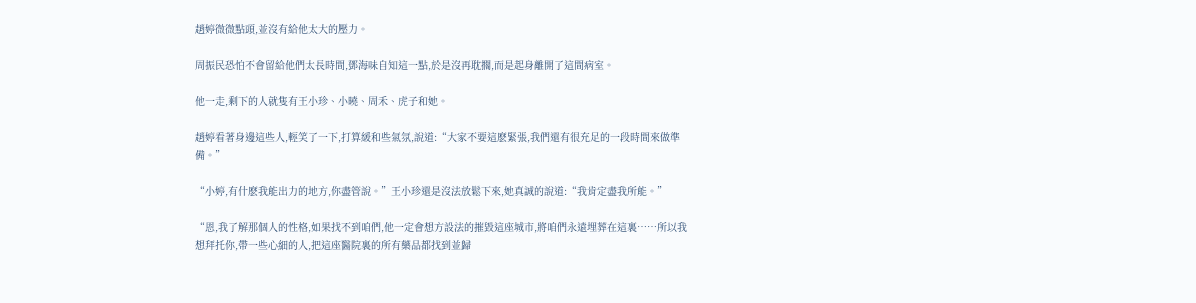趙婷微微點頭,並沒有給他太大的壓力。

周振民恐怕不會留給他們太長時間,鄧海味自知這一點,於是沒再耽擱,而是起身離開了這間病室。

他一走,剩下的人就隻有王小珍、小曉、周禾、虎子和她。

趙婷看著身邊這些人,輕笑了一下,打算緩和些氣氛,說道:“大家不要這麽緊張,我們還有很充足的一段時間來做準備。”

“小婷,有什麽我能出力的地方,你盡管說。”王小珍還是沒法放鬆下來,她真誠的說道:“我肯定盡我所能。”

“恩,我了解那個人的性格,如果找不到咱們,他一定會想方設法的摧毀這座城市,將咱們永遠埋葬在這裏……所以我想拜托你,帶一些心細的人,把這座醫院裏的所有藥品都找到並歸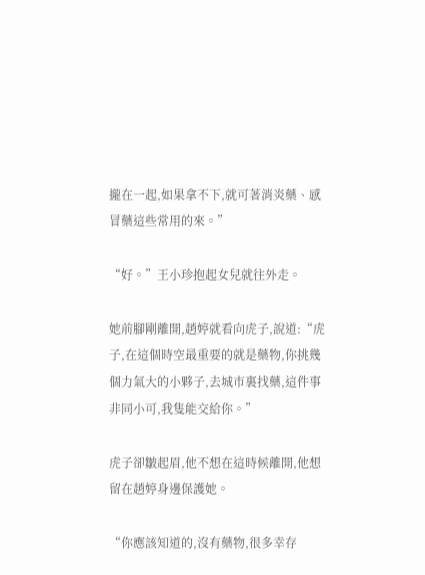攏在一起,如果拿不下,就可著消炎藥、感冒藥這些常用的來。”

“好。”王小珍抱起女兒就往外走。

她前腳剛離開,趙婷就看向虎子,說道:“虎子,在這個時空最重要的就是藥物,你挑幾個力氣大的小夥子,去城市裏找藥,這件事非同小可,我隻能交給你。”

虎子卻皺起眉,他不想在這時候離開,他想留在趙婷身邊保護她。

“你應該知道的,沒有藥物,很多幸存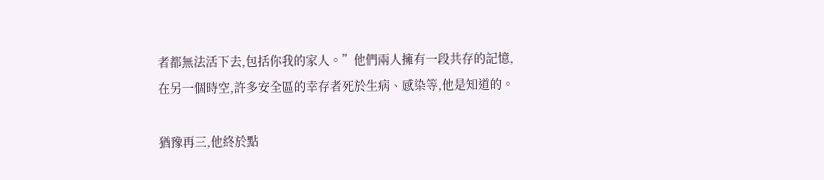者都無法活下去,包括你我的家人。”他們兩人擁有一段共存的記憶,在另一個時空,許多安全區的幸存者死於生病、感染等,他是知道的。

猶豫再三,他終於點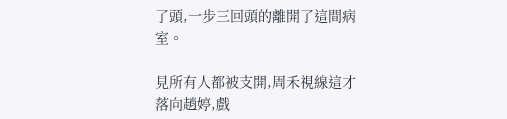了頭,一步三回頭的離開了這間病室。

見所有人都被支開,周禾視線這才落向趙婷,戲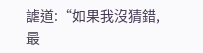謔道:“如果我沒猜錯,最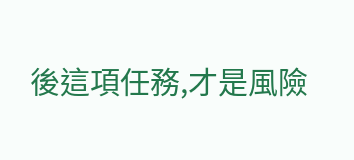後這項任務,才是風險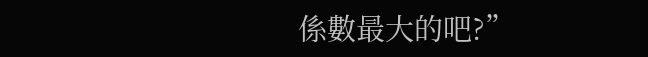係數最大的吧?”